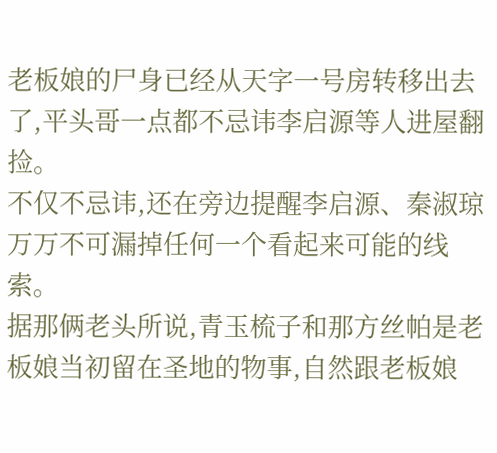老板娘的尸身已经从天字一号房转移出去了,平头哥一点都不忌讳李启源等人进屋翻捡。
不仅不忌讳,还在旁边提醒李启源、秦淑琼万万不可漏掉任何一个看起来可能的线索。
据那俩老头所说,青玉梳子和那方丝帕是老板娘当初留在圣地的物事,自然跟老板娘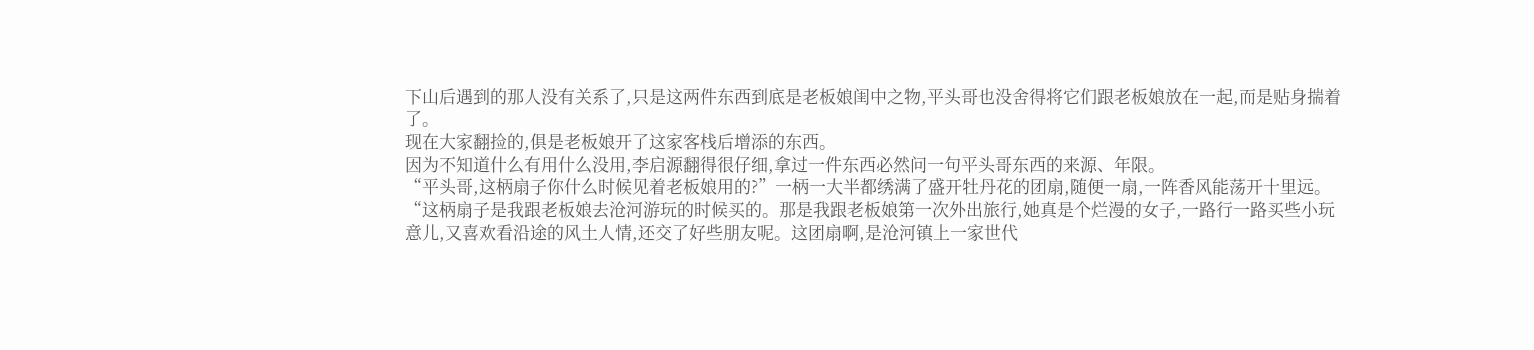下山后遇到的那人没有关系了,只是这两件东西到底是老板娘闺中之物,平头哥也没舍得将它们跟老板娘放在一起,而是贴身揣着了。
现在大家翻捡的,俱是老板娘开了这家客栈后增添的东西。
因为不知道什么有用什么没用,李启源翻得很仔细,拿过一件东西必然问一句平头哥东西的来源、年限。
“平头哥,这柄扇子你什么时候见着老板娘用的?”一柄一大半都绣满了盛开牡丹花的团扇,随便一扇,一阵香风能荡开十里远。
“这柄扇子是我跟老板娘去沧河游玩的时候买的。那是我跟老板娘第一次外出旅行,她真是个烂漫的女子,一路行一路买些小玩意儿,又喜欢看沿途的风土人情,还交了好些朋友呢。这团扇啊,是沧河镇上一家世代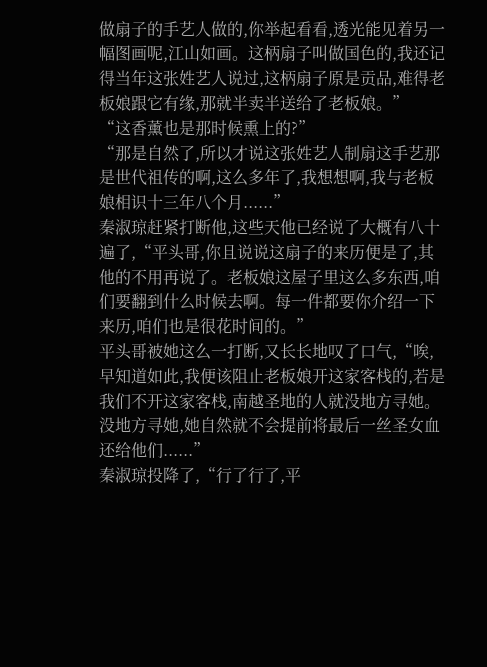做扇子的手艺人做的,你举起看看,透光能见着另一幅图画呢,江山如画。这柄扇子叫做国色的,我还记得当年这张姓艺人说过,这柄扇子原是贡品,难得老板娘跟它有缘,那就半卖半送给了老板娘。”
“这香薰也是那时候熏上的?”
“那是自然了,所以才说这张姓艺人制扇这手艺那是世代祖传的啊,这么多年了,我想想啊,我与老板娘相识十三年八个月......”
秦淑琼赶紧打断他,这些天他已经说了大概有八十遍了,“平头哥,你且说说这扇子的来历便是了,其他的不用再说了。老板娘这屋子里这么多东西,咱们要翻到什么时候去啊。每一件都要你介绍一下来历,咱们也是很花时间的。”
平头哥被她这么一打断,又长长地叹了口气,“唉,早知道如此,我便该阻止老板娘开这家客栈的,若是我们不开这家客栈,南越圣地的人就没地方寻她。没地方寻她,她自然就不会提前将最后一丝圣女血还给他们......”
秦淑琼投降了,“行了行了,平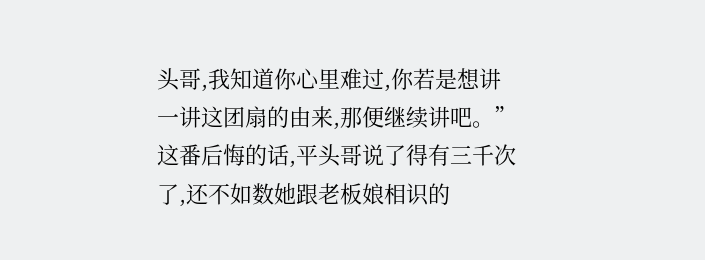头哥,我知道你心里难过,你若是想讲一讲这团扇的由来,那便继续讲吧。”
这番后悔的话,平头哥说了得有三千次了,还不如数她跟老板娘相识的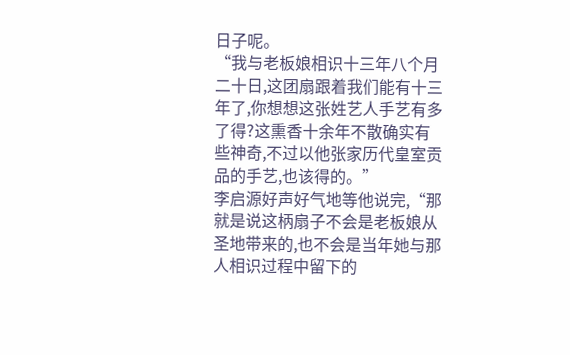日子呢。
“我与老板娘相识十三年八个月二十日,这团扇跟着我们能有十三年了,你想想这张姓艺人手艺有多了得?这熏香十余年不散确实有些神奇,不过以他张家历代皇室贡品的手艺,也该得的。”
李启源好声好气地等他说完,“那就是说这柄扇子不会是老板娘从圣地带来的,也不会是当年她与那人相识过程中留下的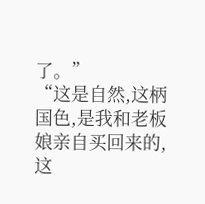了。”
“这是自然,这柄国色,是我和老板娘亲自买回来的,这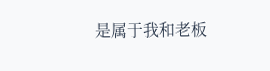是属于我和老板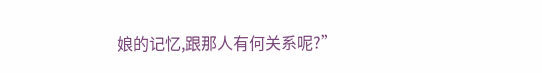娘的记忆,跟那人有何关系呢?”